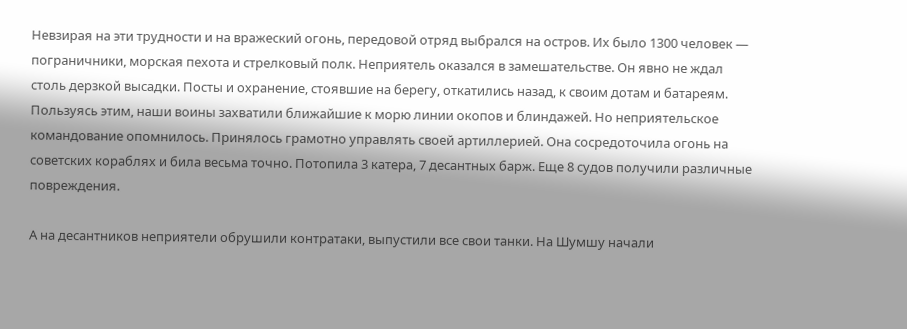Невзирая на эти трудности и на вражеский огонь, передовой отряд выбрался на остров. Их было 1300 человек — пограничники, морская пехота и стрелковый полк. Неприятель оказался в замешательстве. Он явно не ждал столь дерзкой высадки. Посты и охранение, стоявшие на берегу, откатились назад, к своим дотам и батареям. Пользуясь этим, наши воины захватили ближайшие к морю линии окопов и блиндажей. Но неприятельское командование опомнилось. Принялось грамотно управлять своей артиллерией. Она сосредоточила огонь на советских кораблях и била весьма точно. Потопила 3 катера, 7 десантных барж. Еще 8 судов получили различные повреждения.

А на десантников неприятели обрушили контратаки, выпустили все свои танки. На Шумшу начали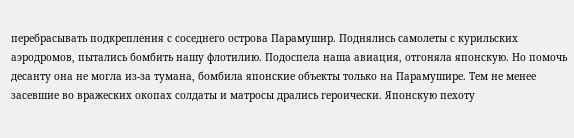перебрасывать подкрепления с соседнего острова Парамушир. Поднялись самолеты с курильских аэродромов, пытались бомбить нашу флотилию. Подоспела наша авиация, отгоняла японскую. Но помочь десанту она не могла из-за тумана, бомбила японские объекты только на Парамушире. Тем не менее засевшие во вражеских окопах солдаты и матросы дрались героически. Японскую пехоту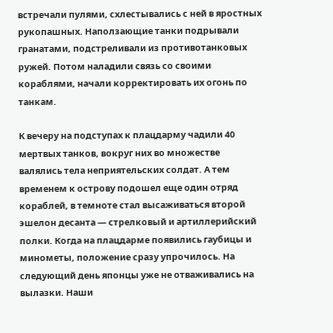встречали пулями, схлестывались с ней в яростных рукопашных. Наползающие танки подрывали гранатами, подстреливали из противотанковых ружей. Потом наладили связь со своими кораблями, начали корректировать их огонь по танкам.

К вечеру на подступах к плацдарму чадили 40 мертвых танков, вокруг них во множестве валялись тела неприятельских солдат. А тем временем к острову подошел еще один отряд кораблей, в темноте стал высаживаться второй эшелон десанта — стрелковый и артиллерийский полки. Когда на плацдарме появились гаубицы и минометы, положение сразу упрочилось. На следующий день японцы уже не отваживались на вылазки. Наши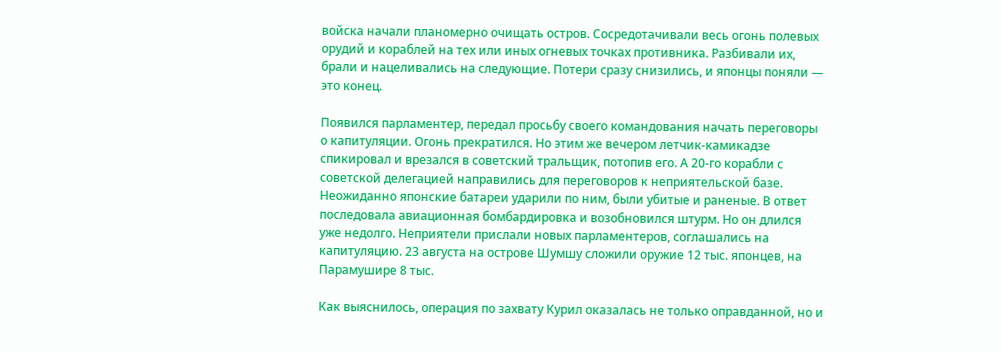войска начали планомерно очищать остров. Сосредотачивали весь огонь полевых орудий и кораблей на тех или иных огневых точках противника. Разбивали их, брали и нацеливались на следующие. Потери сразу снизились, и японцы поняли — это конец.

Появился парламентер, передал просьбу своего командования начать переговоры о капитуляции. Огонь прекратился. Но этим же вечером летчик-камикадзе спикировал и врезался в советский тральщик, потопив его. А 20-го корабли с советской делегацией направились для переговоров к неприятельской базе. Неожиданно японские батареи ударили по ним, были убитые и раненые. В ответ последовала авиационная бомбардировка и возобновился штурм. Но он длился уже недолго. Неприятели прислали новых парламентеров, соглашались на капитуляцию. 23 августа на острове Шумшу сложили оружие 12 тыс. японцев, на Парамушире 8 тыс.

Как выяснилось, операция по захвату Курил оказалась не только оправданной, но и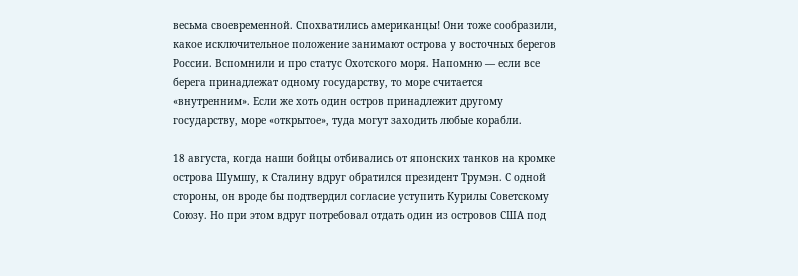весьма своевременной. Спохватились американцы! Они тоже сообразили, какое исключительное положение занимают острова у восточных берегов России. Вспомнили и про статус Охотского моря. Напомню — если все берега принадлежат одному государству, то море считается «внутренним». Если же хоть один остров принадлежит другому государству, море «открытое», туда могут заходить любые корабли.

18 августа, когда наши бойцы отбивались от японских танков на кромке острова Шумшу, к Сталину вдруг обратился президент Трумэн. С одной стороны, он вроде бы подтвердил согласие уступить Курилы Советскому Союзу. Но при этом вдруг потребовал отдать один из островов США под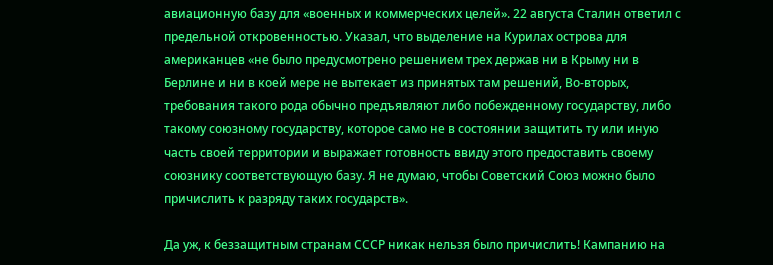авиационную базу для «военных и коммерческих целей». 22 августа Сталин ответил с предельной откровенностью. Указал, что выделение на Курилах острова для американцев «не было предусмотрено решением трех держав ни в Крыму ни в Берлине и ни в коей мере не вытекает из принятых там решений, Во-вторых, требования такого рода обычно предъявляют либо побежденному государству, либо такому союзному государству, которое само не в состоянии защитить ту или иную часть своей территории и выражает готовность ввиду этого предоставить своему союзнику соответствующую базу. Я не думаю, чтобы Советский Союз можно было причислить к разряду таких государств».

Да уж, к беззащитным странам СССР никак нельзя было причислить! Кампанию на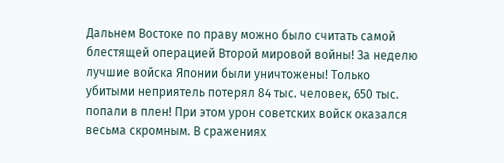Дальнем Востоке по праву можно было считать самой блестящей операцией Второй мировой войны! За неделю лучшие войска Японии были уничтожены! Только убитыми неприятель потерял 84 тыс. человек, 650 тыс. попали в плен! При этом урон советских войск оказался весьма скромным. В сражениях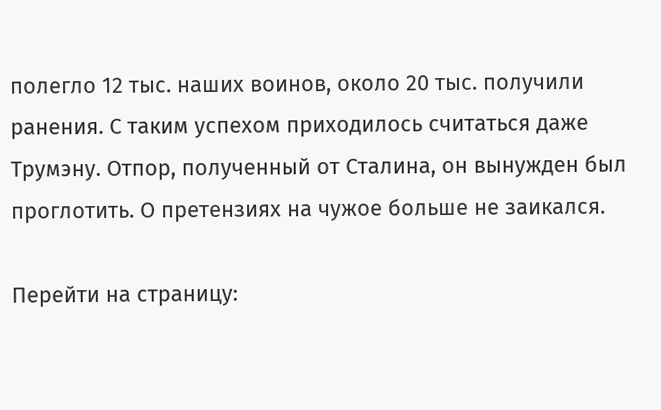полегло 12 тыс. наших воинов, около 20 тыс. получили ранения. С таким успехом приходилось считаться даже Трумэну. Отпор, полученный от Сталина, он вынужден был проглотить. О претензиях на чужое больше не заикался.

Перейти на страницу: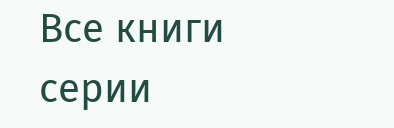Все книги серии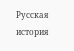Русская история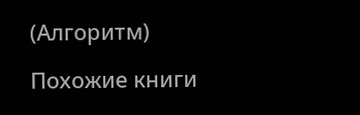(Алгоритм)

Похожие книги